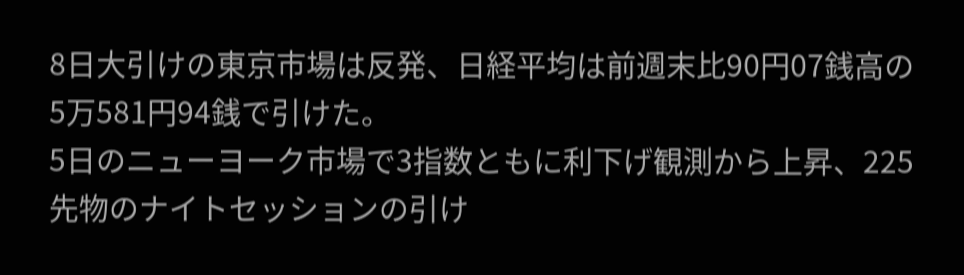8日大引けの東京市場は反発、日経平均は前週末比90円07銭高の5万581円94銭で引けた。
5日のニューヨーク市場で3指数ともに利下げ観測から上昇、225先物のナイトセッションの引け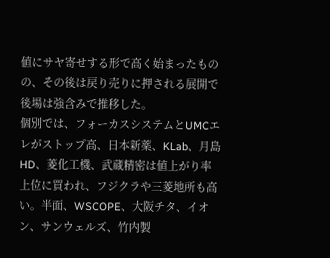値にサヤ寄せする形で高く始まったものの、その後は戻り売りに押される展開で後場は強含みで推移した。
個別では、フォーカスシステムとUMCエレがストップ高、日本新薬、KLab、月島HD、菱化工機、武蔵精密は値上がり率上位に買われ、フジクラや三菱地所も高い。半面、WSCOPE、大阪チタ、イオン、サンウェルズ、竹内製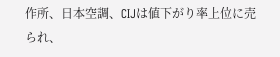作所、日本空調、CIJは値下がり率上位に売られ、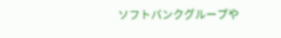ソフトバンクグループや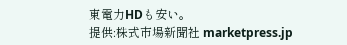東電力HDも安い。
提供:株式市場新聞社 marketpress.jp